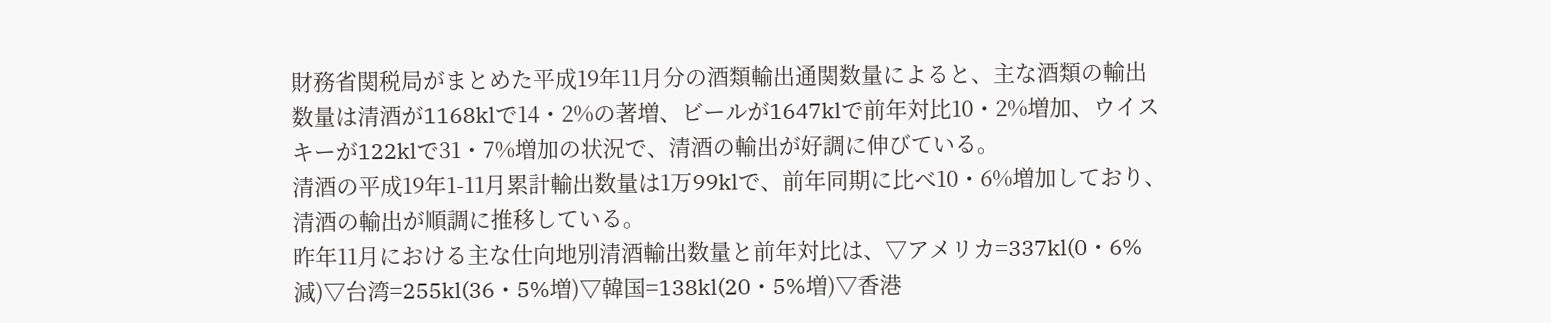財務省関税局がまとめた平成19年11月分の酒類輸出通関数量によると、主な酒類の輸出数量は清酒が1168klで14・2%の著増、ビールが1647klで前年対比10・2%増加、ウイスキーが122klで31・7%増加の状況で、清酒の輸出が好調に伸びている。
清酒の平成19年1-11月累計輸出数量は1万99klで、前年同期に比べ10・6%増加しており、清酒の輸出が順調に推移している。
昨年11月における主な仕向地別清酒輸出数量と前年対比は、▽アメリカ=337kl(0・6%減)▽台湾=255kl(36・5%増)▽韓国=138kl(20・5%増)▽香港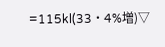=115kl(33・4%増)▽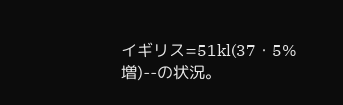イギリス=51kl(37・5%増)--の状況。